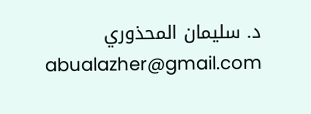د. سليمان المحذوري
abualazher@gmail.com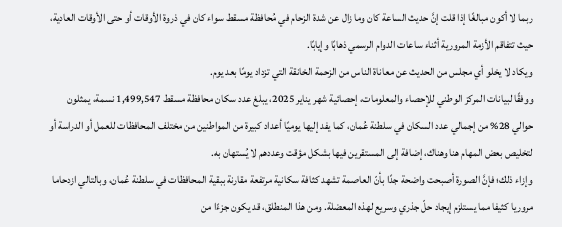ربما لا أكون مبالغًا إذا قلت إنَّ حديث الساعة كان وما زال عن شدة الزحام في مُحافظة مسقط سواء كان في ذروة الأوقات أو حتى الأوقات العادية، حيث تتفاقم الأزمة المرورية أثناء ساعات الدوام الرسمي ذهابًا وإيابًا.
ويكاد لا يخلو أي مجلس من الحديث عن معاناة الناس من الزحمة الخانقة التي تزداد يومًا بعد يوم.
ووفقًا لبيانات المركز الوطني للإحصاء والمعلومات، إحصائية شهر يناير 2025، يبلغ عدد سكان محافظة مسقط 1,499,547 نسمة، يمثلون حوالي 28% من إجمالي عدد السكان في سلطنة عُمان، كما يفد إليها يوميًا أعداد كبيرة من المواطنين من مختلف المحافظات للعمل أو الدراسة أو لتخليص بعض المهام هنا وهناك، إضافة إلى المستقرين فيها بشكل مؤقت وعددهم لا يُستهان به.
وإزاء ذلك؛ فإنَّ الصورة أصبحت واضحة جدًا بأنّ العاصمة تشهد كثافة سكانية مرتفعة مقارنة ببقية المحافظات في سلطنة عُمان، وبالتالي ازدحاما مروريا كثيفا مما يستلزم إيجاد حلّ جذري وسريع لهذه المعضلة. ومن هذا المنطلق، قد يكون جزءًا من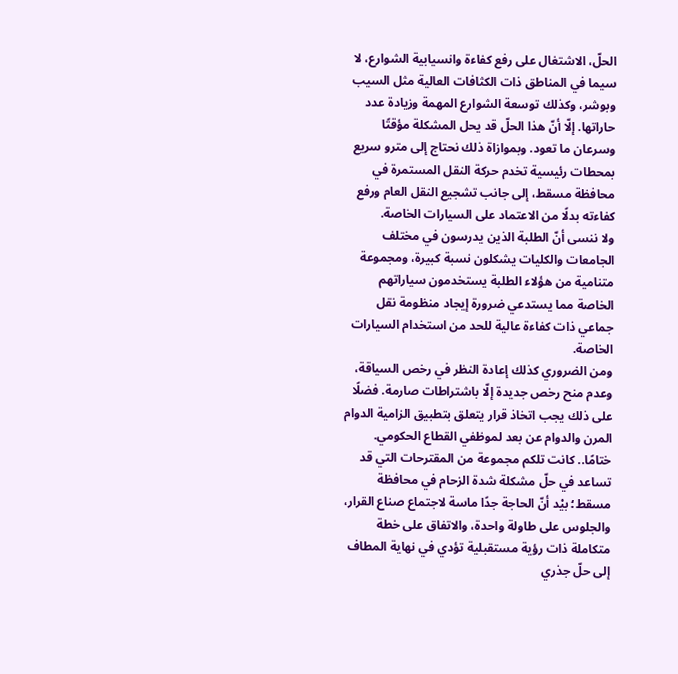الحلّ، الاشتغال على رفع كفاءة وانسيابية الشوارع، لا سيما في المناطق ذات الكثافات العالية مثل السيب وبوشر، وكذلك توسعة الشوارع المهمة وزيادة عدد حاراتها. إلّا أنّ هذا الحلّ قد يحل المشكلة مؤقتًا وسرعان ما تعود. وبموازاة ذلك نحتاج إلى مترو سريع بمحطات رئيسية تخدم حركة النقل المستمرة في محافظة مسقط، إلى جانب تشجيع النقل العام ورفع كفاءته بدلًا من الاعتماد على السيارات الخاصة.
ولا ننسى أنّ الطلبة الذين يدرسون في مختلف الجامعات والكليات يشكلون نسبة كبيرة، ومجموعة متنامية من هؤلاء الطلبة يستخدمون سياراتهم الخاصة مما يستدعي ضرورة إيجاد منظومة نقل جماعي ذات كفاءة عالية للحد من استخدام السيارات الخاصة.
ومن الضروري كذلك إعادة النظر في رخص السياقة، وعدم منح رخص جديدة إلّا باشتراطات صارمة. فضلًا على ذلك يجب اتخاذ قرار يتعلق بتطبيق الزامية الدوام المرن والدوام عن بعد لموظفي القطاع الحكومي.
ختامًا.. كانت تلكم مجموعة من المقترحات التي قد تساعد في حلّ مشكلة شدة الزحام في محافظة مسقط؛ بيْد أنّ الحاجة جدًا ماسة لاجتماع صناع القرار، والجلوس على طاولة واحدة، والاتفاق على خطة متكاملة ذات رؤية مستقبلية تؤدي في نهاية المطاف إلى حلّ جذري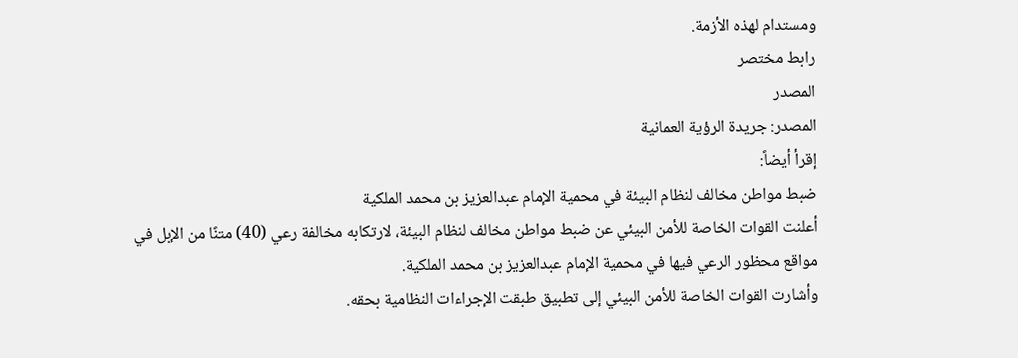ومستدام لهذه الأزمة.
رابط مختصر
المصدر
المصدر: جريدة الرؤية العمانية
إقرأ أيضاً:
ضبط مواطن مخالف لنظام البيئة في محمية الإمام عبدالعزيز بن محمد الملكية
أعلنت القوات الخاصة للأمن البيئي عن ضبط مواطن مخالف لنظام البيئة، لارتكابه مخالفة رعي (40) متنًا من الإبل في مواقع محظور الرعي فيها في محمية الإمام عبدالعزيز بن محمد الملكية.
وأشارت القوات الخاصة للأمن البيئي إلى تطبيق طبقت الإجراءات النظامية بحقه.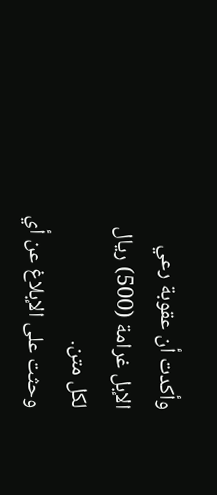وأكدت أن عقوبة رعي الإبل غرامة (500) ريال لكل متن.
وحثت على الإبلاغ عن أي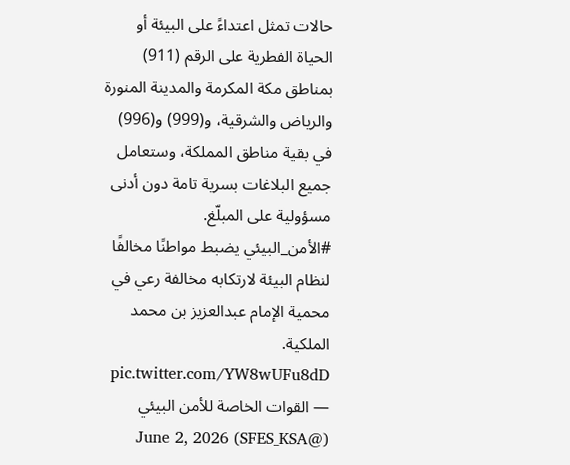حالات تمثل اعتداءً على البيئة أو الحياة الفطرية على الرقم (911) بمناطق مكة المكرمة والمدينة المنورة والرياض والشرقية، و(999) و(996) في بقية مناطق المملكة، وستعامل جميع البلاغات بسرية تامة دون أدنى مسؤولية على المبلّغ.
#الأمن_البيئي يضبط مواطنًا مخالفًا لنظام البيئة لارتكابه مخالفة رعي في محمية الإمام عبدالعزيز بن محمد الملكية. pic.twitter.com/YW8wUFu8dD
— القوات الخاصة للأمن البيئي (@SFES_KSA) June 2, 2026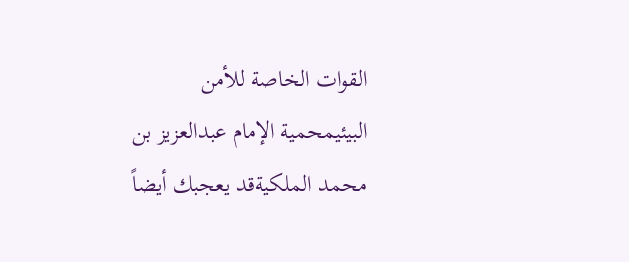القوات الخاصة للأمن البيئيمحمية الإمام عبدالعزيز بن محمد الملكيةقد يعجبك أيضاً